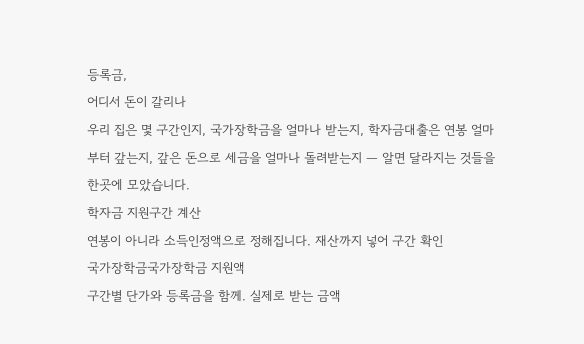등록금,
어디서 돈이 갈리나
우리 집은 몇 구간인지, 국가장학금을 얼마나 받는지, 학자금대출은 연봉 얼마부터 갚는지, 갚은 돈으로 세금을 얼마나 돌려받는지 — 알면 달라지는 것들을 한곳에 모았습니다.
학자금 지원구간 계산
연봉이 아니라 소득인정액으로 정해집니다. 재산까지 넣어 구간 확인
국가장학금국가장학금 지원액
구간별 단가와 등록금을 함께. 실제로 받는 금액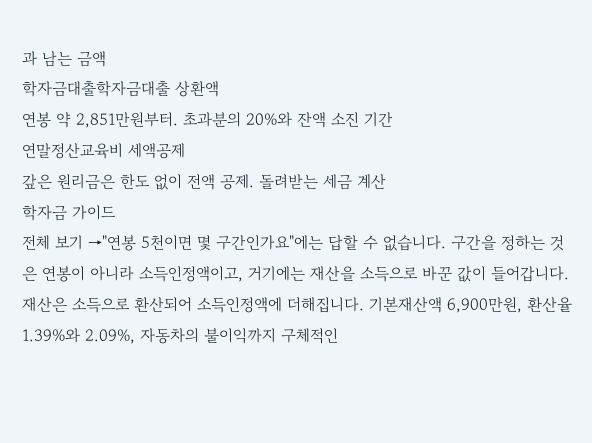과 남는 금액
학자금대출학자금대출 상환액
연봉 약 2,851만원부터. 초과분의 20%와 잔액 소진 기간
연말정산교육비 세액공제
갚은 원리금은 한도 없이 전액 공제. 돌려받는 세금 계산
학자금 가이드
전체 보기 →"연봉 5천이면 몇 구간인가요"에는 답할 수 없습니다. 구간을 정하는 것은 연봉이 아니라 소득인정액이고, 거기에는 재산을 소득으로 바꾼 값이 들어갑니다.
재산은 소득으로 환산되어 소득인정액에 더해집니다. 기본재산액 6,900만원, 환산율 1.39%와 2.09%, 자동차의 불이익까지 구체적인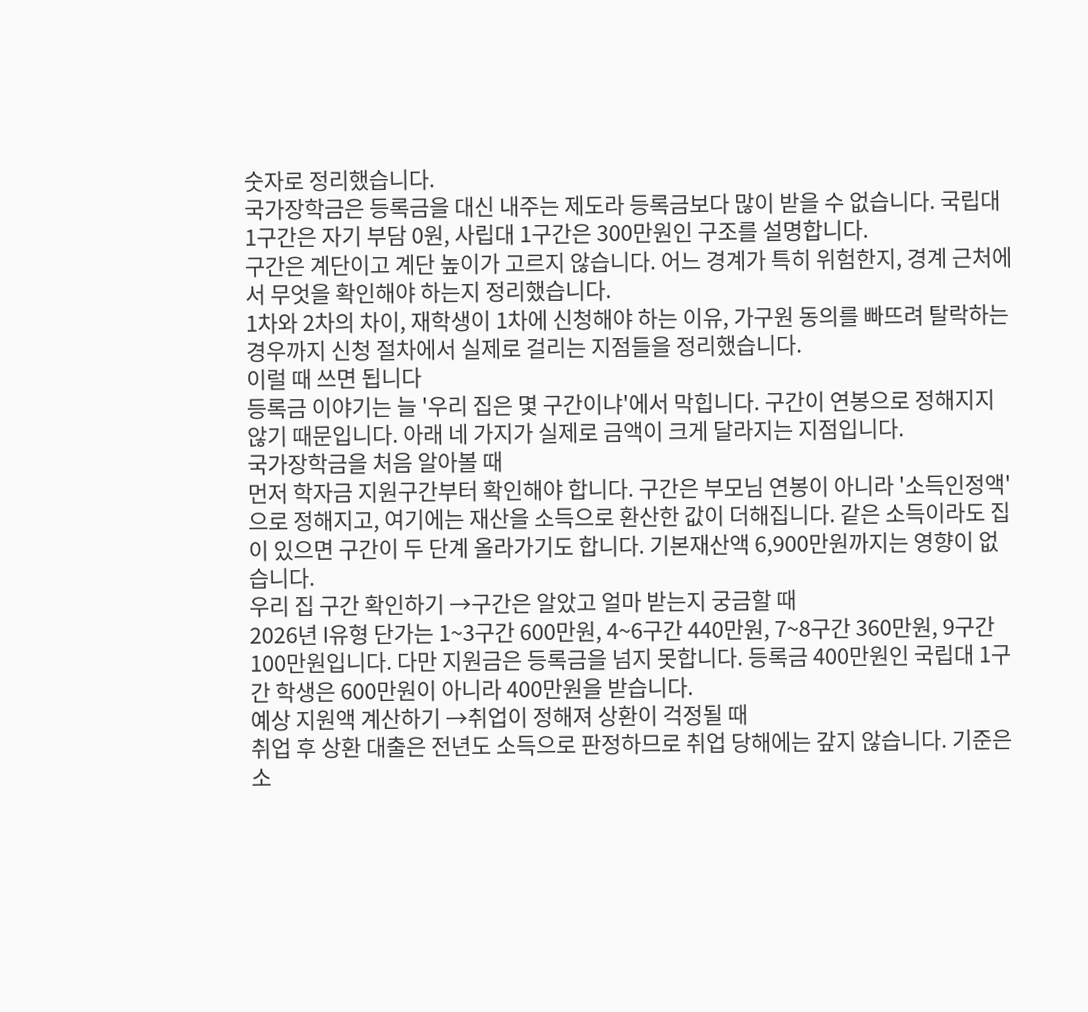숫자로 정리했습니다.
국가장학금은 등록금을 대신 내주는 제도라 등록금보다 많이 받을 수 없습니다. 국립대 1구간은 자기 부담 0원, 사립대 1구간은 300만원인 구조를 설명합니다.
구간은 계단이고 계단 높이가 고르지 않습니다. 어느 경계가 특히 위험한지, 경계 근처에서 무엇을 확인해야 하는지 정리했습니다.
1차와 2차의 차이, 재학생이 1차에 신청해야 하는 이유, 가구원 동의를 빠뜨려 탈락하는 경우까지 신청 절차에서 실제로 걸리는 지점들을 정리했습니다.
이럴 때 쓰면 됩니다
등록금 이야기는 늘 '우리 집은 몇 구간이냐'에서 막힙니다. 구간이 연봉으로 정해지지 않기 때문입니다. 아래 네 가지가 실제로 금액이 크게 달라지는 지점입니다.
국가장학금을 처음 알아볼 때
먼저 학자금 지원구간부터 확인해야 합니다. 구간은 부모님 연봉이 아니라 '소득인정액'으로 정해지고, 여기에는 재산을 소득으로 환산한 값이 더해집니다. 같은 소득이라도 집이 있으면 구간이 두 단계 올라가기도 합니다. 기본재산액 6,900만원까지는 영향이 없습니다.
우리 집 구간 확인하기 →구간은 알았고 얼마 받는지 궁금할 때
2026년 I유형 단가는 1~3구간 600만원, 4~6구간 440만원, 7~8구간 360만원, 9구간 100만원입니다. 다만 지원금은 등록금을 넘지 못합니다. 등록금 400만원인 국립대 1구간 학생은 600만원이 아니라 400만원을 받습니다.
예상 지원액 계산하기 →취업이 정해져 상환이 걱정될 때
취업 후 상환 대출은 전년도 소득으로 판정하므로 취업 당해에는 갚지 않습니다. 기준은 소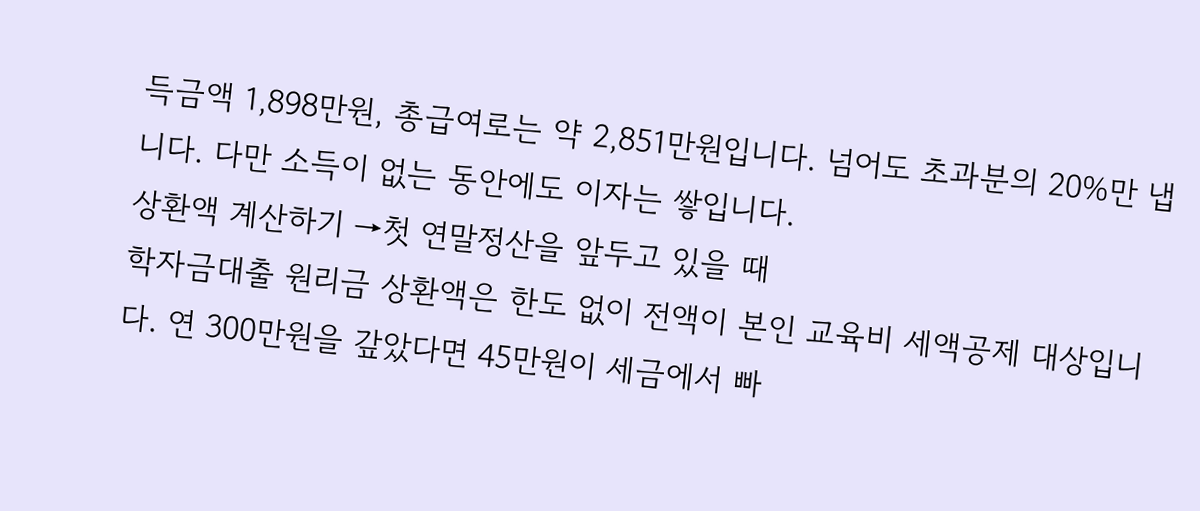득금액 1,898만원, 총급여로는 약 2,851만원입니다. 넘어도 초과분의 20%만 냅니다. 다만 소득이 없는 동안에도 이자는 쌓입니다.
상환액 계산하기 →첫 연말정산을 앞두고 있을 때
학자금대출 원리금 상환액은 한도 없이 전액이 본인 교육비 세액공제 대상입니다. 연 300만원을 갚았다면 45만원이 세금에서 빠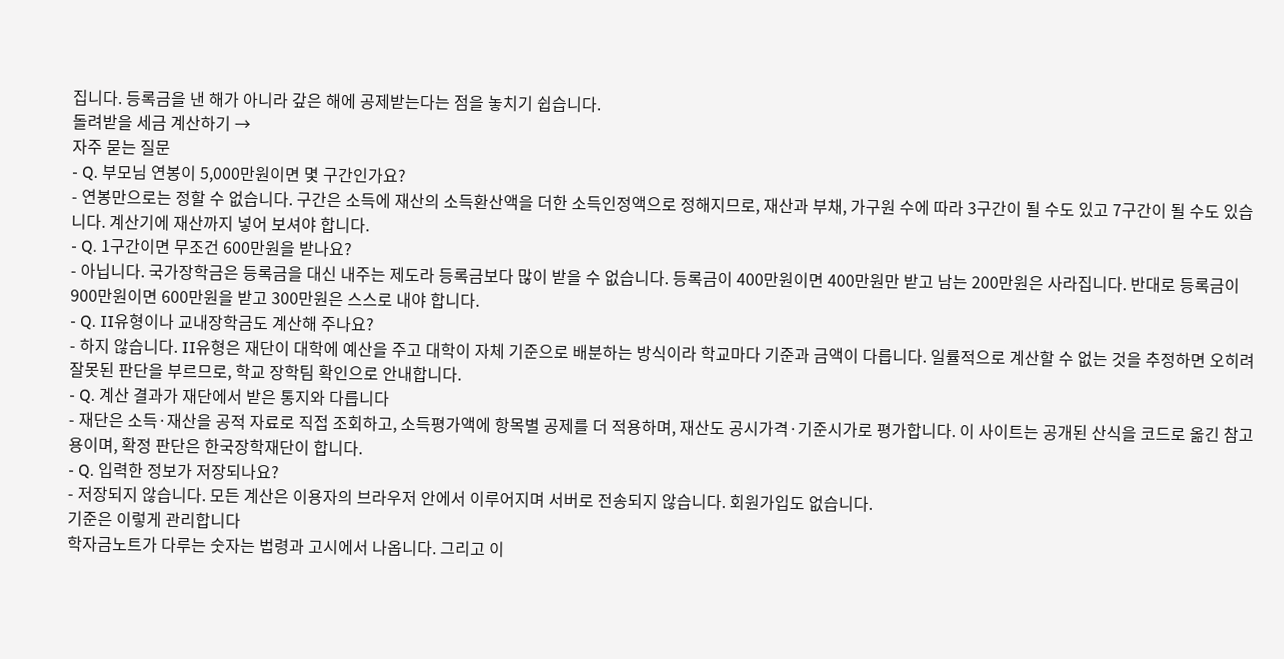집니다. 등록금을 낸 해가 아니라 갚은 해에 공제받는다는 점을 놓치기 쉽습니다.
돌려받을 세금 계산하기 →
자주 묻는 질문
- Q. 부모님 연봉이 5,000만원이면 몇 구간인가요?
- 연봉만으로는 정할 수 없습니다. 구간은 소득에 재산의 소득환산액을 더한 소득인정액으로 정해지므로, 재산과 부채, 가구원 수에 따라 3구간이 될 수도 있고 7구간이 될 수도 있습니다. 계산기에 재산까지 넣어 보셔야 합니다.
- Q. 1구간이면 무조건 600만원을 받나요?
- 아닙니다. 국가장학금은 등록금을 대신 내주는 제도라 등록금보다 많이 받을 수 없습니다. 등록금이 400만원이면 400만원만 받고 남는 200만원은 사라집니다. 반대로 등록금이 900만원이면 600만원을 받고 300만원은 스스로 내야 합니다.
- Q. II유형이나 교내장학금도 계산해 주나요?
- 하지 않습니다. II유형은 재단이 대학에 예산을 주고 대학이 자체 기준으로 배분하는 방식이라 학교마다 기준과 금액이 다릅니다. 일률적으로 계산할 수 없는 것을 추정하면 오히려 잘못된 판단을 부르므로, 학교 장학팀 확인으로 안내합니다.
- Q. 계산 결과가 재단에서 받은 통지와 다릅니다
- 재단은 소득·재산을 공적 자료로 직접 조회하고, 소득평가액에 항목별 공제를 더 적용하며, 재산도 공시가격·기준시가로 평가합니다. 이 사이트는 공개된 산식을 코드로 옮긴 참고용이며, 확정 판단은 한국장학재단이 합니다.
- Q. 입력한 정보가 저장되나요?
- 저장되지 않습니다. 모든 계산은 이용자의 브라우저 안에서 이루어지며 서버로 전송되지 않습니다. 회원가입도 없습니다.
기준은 이렇게 관리합니다
학자금노트가 다루는 숫자는 법령과 고시에서 나옵니다. 그리고 이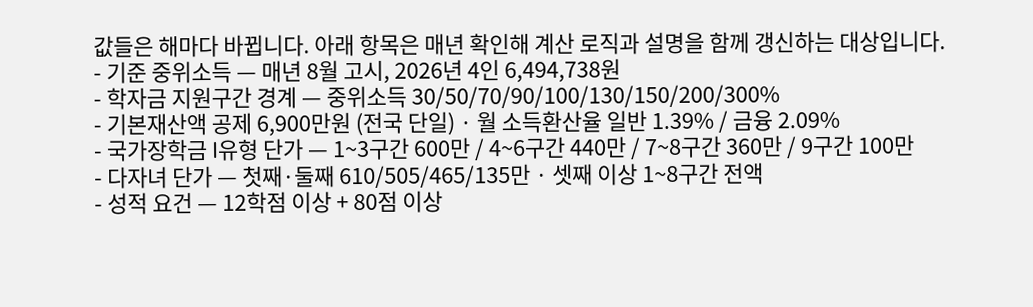값들은 해마다 바뀝니다. 아래 항목은 매년 확인해 계산 로직과 설명을 함께 갱신하는 대상입니다.
- 기준 중위소득 — 매년 8월 고시, 2026년 4인 6,494,738원
- 학자금 지원구간 경계 — 중위소득 30/50/70/90/100/130/150/200/300%
- 기본재산액 공제 6,900만원 (전국 단일) · 월 소득환산율 일반 1.39% / 금융 2.09%
- 국가장학금 I유형 단가 — 1~3구간 600만 / 4~6구간 440만 / 7~8구간 360만 / 9구간 100만
- 다자녀 단가 — 첫째·둘째 610/505/465/135만 · 셋째 이상 1~8구간 전액
- 성적 요건 — 12학점 이상 + 80점 이상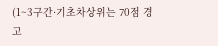(1~3구간·기초차상위는 70점 경고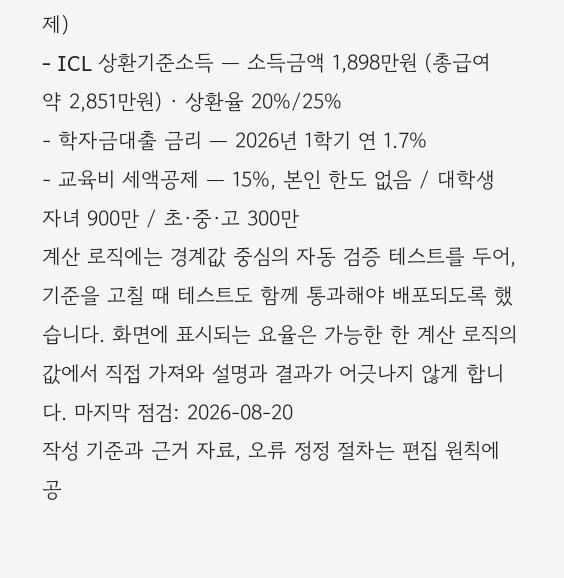제)
- ICL 상환기준소득 — 소득금액 1,898만원 (총급여 약 2,851만원) · 상환율 20%/25%
- 학자금대출 금리 — 2026년 1학기 연 1.7%
- 교육비 세액공제 — 15%, 본인 한도 없음 / 대학생 자녀 900만 / 초·중·고 300만
계산 로직에는 경계값 중심의 자동 검증 테스트를 두어, 기준을 고칠 때 테스트도 함께 통과해야 배포되도록 했습니다. 화면에 표시되는 요율은 가능한 한 계산 로직의 값에서 직접 가져와 설명과 결과가 어긋나지 않게 합니다. 마지막 점검: 2026-08-20
작성 기준과 근거 자료, 오류 정정 절차는 편집 원칙에 공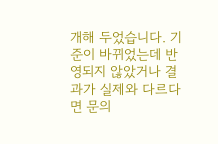개해 두었습니다. 기준이 바뀌었는데 반영되지 않았거나 결과가 실제와 다르다면 문의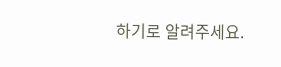하기로 알려주세요.